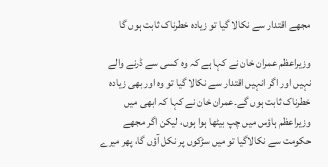مجھے اقتدار سے نکالا گیا تو زیادہ خطرناک ثابت ہوں گا

وزیراعظم عمران خان نے کہا ہے کہ وہ کسی سے ڈرنے والے نہیں اور اگر انہیں اقتدار سے نکالا گیا تو وہ اور بھی زیادہ خطرناک ثابت ہوں گے۔عمران خان نے کہا کہ ابھی میں وزیراعظم ہاؤس میں چپ بیٹھا ہوا ہوں، لیکن اگر مجھے حکومت سے نکالاگیا تو میں سڑکوں پر نکل آؤں گا، پھر میرے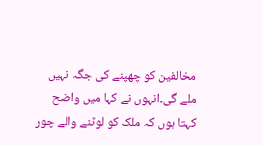مخالفین کو چھپنے کی جگہ نہیں ملے گی۔انہوں نے کہا میں واضح کہتا ہوں کہ ملک کو لوٹنے والے چور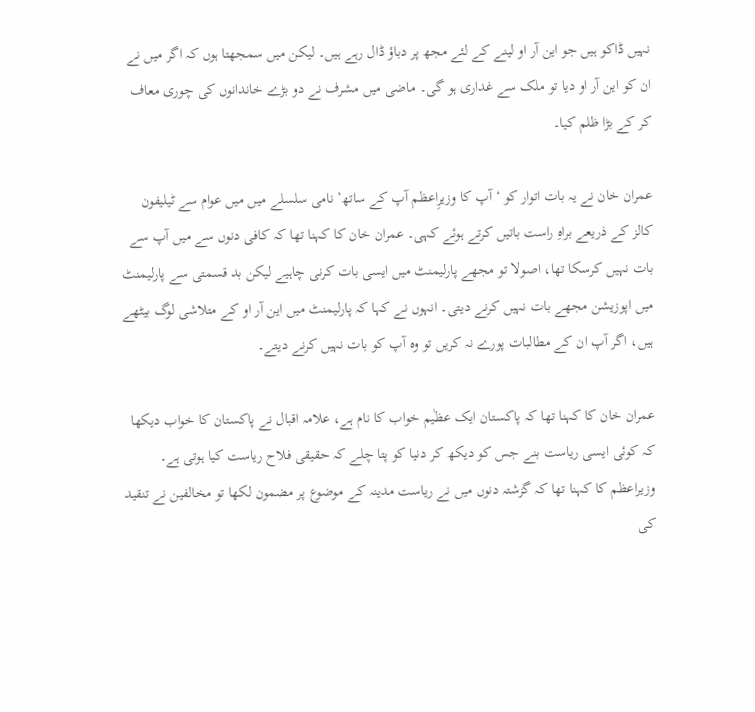نہیں ڈاکو ہیں جو این آر او لینے کے لئے مجھ پر دباؤ ڈال رہے ہیں۔ لیکن میں سمجھتا ہوں کہ اگر میں نے ان کو این آر او دیا تو ملک سے غداری ہو گی۔ ماضی میں مشرف نے دو بڑے خاندانوں کی چوری معاف کر کے بڑا ظلم کیا۔

عمران خان نے یہ بات اتوار کو ‘آپ کا وزیرِاعظم آپ کے ساتھ’ نامی سلسلے میں میں عوام سے ٹیلیفون کالز کے ذریعے براہِ راست باتیں کرتے ہوئے کہی۔ عمران خان کا کہنا تھا کہ کافی دنوں سے میں آپ سے بات نہیں کرسکا تھا، اصولا تو مجھے پارلیمنٹ میں ایسی بات کرنی چاہیے لیکن بد قسمتی سے پارلیمنٹ میں اپوزیشن مجھے بات نہیں کرنے دیتی۔ انہوں نے کہا کہ پارلیمنٹ میں این آر او کے متلاشی لوگ بیٹھے ہیں، اگر آپ ان کے مطالبات پورے نہ کریں تو وہ آپ کو بات نہیں کرنے دیتے۔

عمران خان کا کہنا تھا کہ پاکستان ایک عظٰیم خواب کا نام ہے، علامہ اقبال نے پاکستان کا خواب دیکھا کہ کوئی ایسی ریاست بنے جس کو دیکھ کر دنیا کو پتا چلے کہ حقیقی فلاح ریاست کیا ہوتی ہے۔ وزیراعظم کا کہنا تھا کہ گزشتہ دنوں میں نے ریاست مدینہ کے موضوع پر مضمون لکھا تو مخالفین نے تنقید کی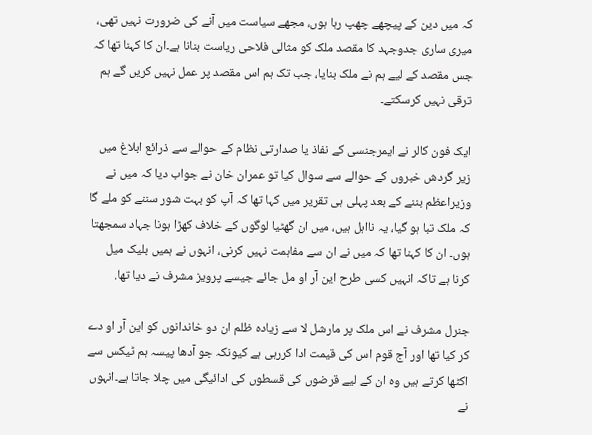کہ میں دین کے پیچھے چھپ رہا ہوں، مجھے سیاست میں آنے کی ضرورت نہیں تھی، میری ساری جدوجہد کا مقصد ملک کو مثالی فلاحی ریاست بنانا ہے۔ان کا کہنا تھا کہ جس مقصد کے لیے ہم نے ملک بنایا، جب تک ہم اس مقصد پر عمل نہیں کریں گے ہم ترقی نہیں کرسکتے۔

ایک فون کالر نے ایمرجنسی کے نفاذ یا صدارتی نظام کے حوالے سے ذرائع ابلاغ میں زیر گردش خبروں کے حوالے سے سوال کیا تو عمران خان نے جواب دیا کہ میں نے وزیراعظم بننے کے بعد پہلی ہی تقریر میں کہا تھا کہ آپ کو بہت شور سننے کو ملے گا کہ ملک تبا ہو گیا، یہ نااہل ہیں، میں ان گھٹیا لوگوں کے خلاف کھڑا ہونا جہاد سمجھتا ہوں۔ ان کا کہنا تھا کہ میں نے ان سے مفاہمت نہیں کرنی، انہوں نے ہمیں بلیک میل کرنا ہے تاکہ انہیں کسی طرح این آر او مل جائے جیسے پرویز مشرف نے دیا تھا.

جنرل مشرف نے اس ملک پر مارشل لا سے زیادہ ظلم ان دو خاندانوں کو این آر او دے کر کیا تھا اور آج قوم اس کی قیمت ادا کررہی ہے کیونکہ جو آدھا پیسہ ہم ٹیکس سے اکٹھا کرتے ہیں وہ ان کے لیے قرضوں کی قسطوں کی ادائیگی میں چلا جاتا ہے۔انہوں نے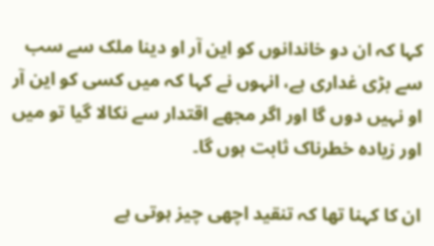کہا کہ ان دو خاندانوں کو این آر او دینا ملک سے سب سے بڑی غداری ہے، انہوں نے کہا کہ میں کسی کو این آر او نہیں دوں گا اور اگر مجھے اقتدار سے نکالا گیا تو میں اور زیادہ خطرناک ثابت ہوں گا۔

ان کا کہنا تھا کہ تنقید اچھی چیز ہوتی ہے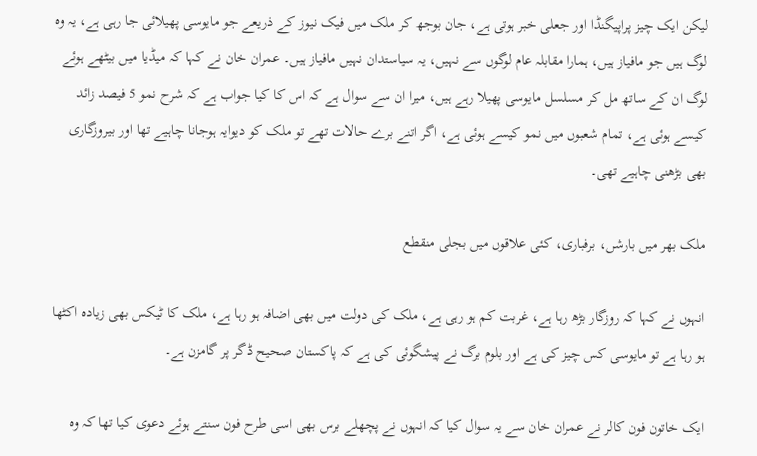لیکن ایک چیز پراپیگنڈا اور جعلی خبر ہوتی ہے، جان بوجھ کر ملک میں فیک نیوز کے ذریعے جو مایوسی پھیلائی جا رہی ہے، یہ وہ لوگ ہیں جو مافیاز ہیں، ہمارا مقابلہ عام لوگوں سے نہیں، یہ سیاستدان نہیں مافیاز ہیں۔ عمران خان نے کہا کہ میڈیا میں بیٹھے ہوئے لوگ ان کے ساتھ مل کر مسلسل مایوسی پھیلا رہے ہیں، میرا ان سے سوال ہے کہ اس کا کیا جواب ہے کہ شرح نمو 5 فیصد زائد کیسے ہوئی ہے، تمام شعبوں میں نمو کیسے ہوئی ہے، اگر اتنے برے حالات تھے تو ملک کو دیوایہ ہوجانا چاہیے تھا اور بیروزگاری بھی بڑھنی چاہیے تھی۔

ملک بھر میں بارشں، برفباری، کئی علاقوں میں بجلی منقطع

انہوں نے کہا کہ روزگار بڑھ رہا ہے، غربت کم ہو رہی ہے، ملک کی دولت میں بھی اضافہ ہو رہا ہے، ملک کا ٹیکس بھی زیادہ اکٹھا ہو رہا ہے تو مایوسی کس چیز کی ہے اور بلوم برگ نے پیشگوئی کی ہے کہ پاکستان صحیح ڈگر پر گامزن ہے۔

ایک خاتون فون کالر نے عمران خان سے یہ سوال کیا کہ انہوں نے پچھلے برس بھی اسی طرح فون سنتے ہوئے دعوی کیا تھا کہ وہ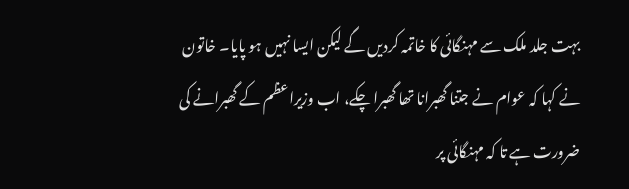بہت جلد ملک سے مہنگائی کا خاتمہ کردیں گے لیکن ایسا نہیں ہو پایا۔ خاتون نے کہا کہ عوام نے جتنا گھبرانا تھا گھبرا چکے، اب وزیراعظم کے گھبرانے کی ضرورت ہے تا کہ مہنگائی پر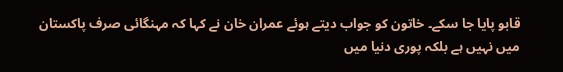قابو پایا جا سکے۔ خاتون کو جواب دیتے ہوئے عمران خان نے کہا کہ مہنگائی صرف پاکستان میں نہیں ہے بلکہ پوری دنیا میں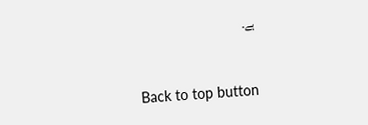ہے۔



Back to top button